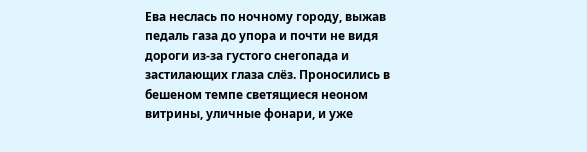Ева неслась по ночному городу, выжав педаль газа до упора и почти не видя дороги из-за густого снегопада и застилающих глаза слёз. Проносились в бешеном темпе светящиеся неоном витрины, уличные фонари, и уже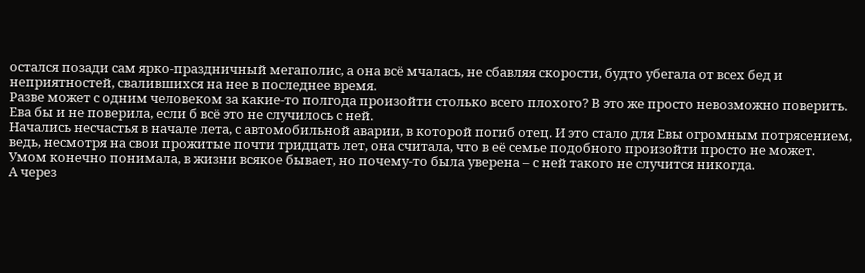остался позади сам ярко-праздничный мегаполис, а она всё мчалась, не сбавляя скорости, будто убегала от всех бед и неприятностей, свалившихся на нее в последнее время.
Разве может с одним человеком за какие-то полгода произойти столько всего плохого? В это же просто невозможно поверить. Ева бы и не поверила, если б всё это не случилось с ней.
Начались несчастья в начале лета, с автомобильной аварии, в которой погиб отец. И это стало для Евы огромным потрясением, ведь, несмотря на свои прожитые почти тридцать лет, она считала, что в её семье подобного произойти просто не может. Умом конечно понимала, в жизни всякое бывает, но почему-то была уверена – с ней такого не случится никогда.
А через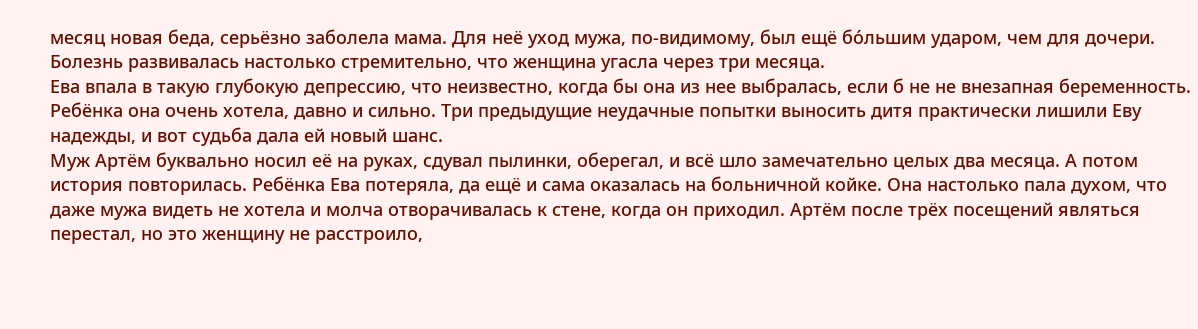месяц новая беда, серьёзно заболела мама. Для неё уход мужа, по-видимому, был ещё бо́льшим ударом, чем для дочери. Болезнь развивалась настолько стремительно, что женщина угасла через три месяца.
Ева впала в такую глубокую депрессию, что неизвестно, когда бы она из нее выбралась, если б не не внезапная беременность.
Ребёнка она очень хотела, давно и сильно. Три предыдущие неудачные попытки выносить дитя практически лишили Еву надежды, и вот судьба дала ей новый шанс.
Муж Артём буквально носил её на руках, сдувал пылинки, оберегал, и всё шло замечательно целых два месяца. А потом история повторилась. Ребёнка Ева потеряла, да ещё и сама оказалась на больничной койке. Она настолько пала духом, что даже мужа видеть не хотела и молча отворачивалась к стене, когда он приходил. Артём после трёх посещений являться перестал, но это женщину не расстроило,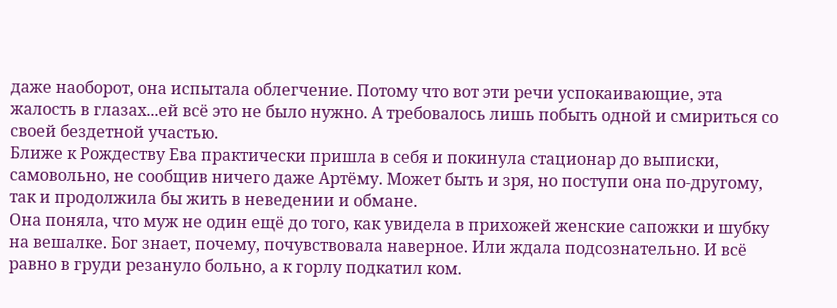даже наоборот, она испытала облегчение. Потому что вот эти речи успокаивающие, эта жалость в глазах...ей всё это не было нужно. А требовалось лишь побыть одной и смириться со своей бездетной участью.
Ближе к Рождеству Ева практически пришла в себя и покинула стационар до выписки, самовольно, не сообщив ничего даже Артёму. Может быть и зря, но поступи она по-другому, так и продолжила бы жить в неведении и обмане.
Она поняла, что муж не один ещё до того, как увидела в прихожей женские сапожки и шубку на вешалке. Бог знает, почему, почувствовала наверное. Или ждала подсознательно. И всё равно в груди резануло больно, а к горлу подкатил ком.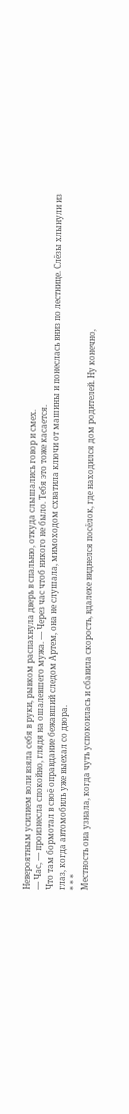Невероятным усилием воли взяла себя в руки, рывком распахнула дверь в спальню, откуда слышались говор и смех.
— Час, — произнесла спокойно, глядя на ошалевшего мужа. — Через час чтоб никого не было. Тебя это тоже касается.
Что там бормотал в своё оправдание бежавший следом Артем, она не слушала, мимоходом схватила ключи от машины и понеслась вниз по лестнице. Слёзы хлынули из глаз, когда автомобиль уже выехал со двора.
* * *
Местность она узнала, когда чуть успокоилась и сбавила скорость, вдалеке виднелся посёлок, где находился дом родителей. Ну конечно,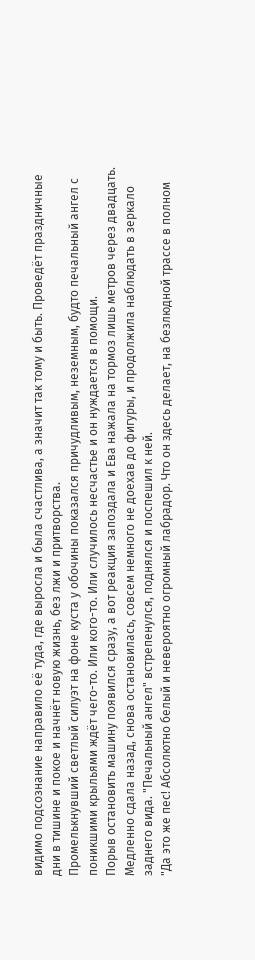видимо подсознание направило её туда, где выросла и была счастлива, а значит так тому и быть. Проведёт праздничные дни в тишине и покое и начнёт новую жизнь, без лжи и притворства.
Промелькнувший светлый силуэт на фоне куста у обочины показался причудливым, неземным, будто печальный ангел с поникшими крыльями ждёт чего-то. Или кого-то. Или случилось несчастье и он нуждается в помощи.
Порыв остановить машину появился сразу, а вот реакция запоздала и Ева нажала на тормоз лишь метров через двадцать. Медленно сдала назад, снова остановилась, совсем немного не доехав до фигуры, и продолжила наблюдать в зеркало заднего вида. "Печальный ангел" встрепенулся, поднялся и поспешил к ней.
"Да это же пес! Абсолютно белый и невероятно огромный лабрадор. Что он здесь делает, на безлюдной трассе в полном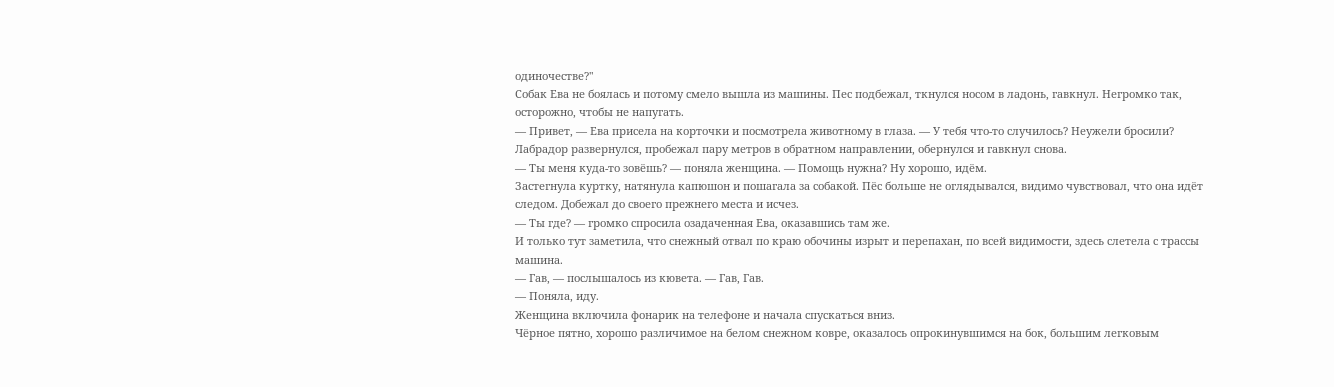одиночестве?"
Собак Ева не боялась и потому смело вышла из машины. Пес подбежал, ткнулся носом в ладонь, гавкнул. Негромко так, осторожно, чтобы не напугать.
— Привет, — Ева присела на корточки и посмотрела животному в глаза. — У тебя что-то случилось? Неужели бросили?
Лабрадор развернулся, пробежал пару метров в обратном направлении, обернулся и гавкнул снова.
— Ты меня куда-то зовёшь? — поняла женщина. — Помощь нужна? Ну хорошо, идём.
Застегнула куртку, натянула капюшон и пошагала за собакой. Пёс больше не оглядывался, видимо чувствовал, что она идёт следом. Добежал до своего прежнего места и исчез.
— Ты где? — громко спросила озадаченная Ева, оказавшись там же.
И только тут заметила, что снежный отвал по краю обочины изрыт и перепахан, по всей видимости, здесь слетела с трассы машина.
— Гав, — послышалось из кювета. — Гав, Гав.
— Поняла, иду.
Женщина включила фонарик на телефоне и начала спускаться вниз.
Чёрное пятно, хорошо различимое на белом снежном ковре, оказалось опрокинувшимся на бок, большим легковым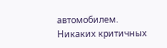автомобилем. Никаких критичных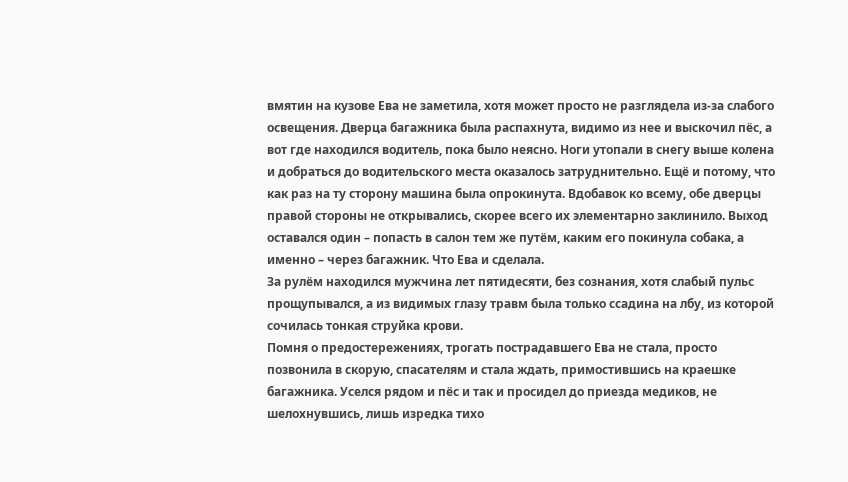вмятин на кузове Ева не заметила, хотя может просто не разглядела из-за слабого освещения. Дверца багажника была распахнута, видимо из нее и выскочил пёс, а вот где находился водитель, пока было неясно. Ноги утопали в снегу выше колена и добраться до водительского места оказалось затруднительно. Ещё и потому, что как раз на ту сторону машина была опрокинута. Вдобавок ко всему, обе дверцы правой стороны не открывались, скорее всего их элементарно заклинило. Выход оставался один – попасть в салон тем же путём, каким его покинула собака, а именно – через багажник. Что Ева и сделала.
За рулём находился мужчина лет пятидесяти, без сознания, хотя слабый пульс прощупывался, а из видимых глазу травм была только ссадина на лбу, из которой сочилась тонкая струйка крови.
Помня о предостережениях, трогать пострадавшего Ева не стала, просто позвонила в скорую, спасателям и стала ждать, примостившись на краешке багажника. Уселся рядом и пёс и так и просидел до приезда медиков, не шелохнувшись, лишь изредка тихо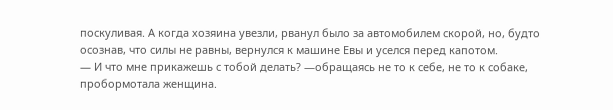поскуливая. А когда хозяина увезли, рванул было за автомобилем скорой, но, будто осознав, что силы не равны, вернулся к машине Евы и уселся перед капотом.
— И что мне прикажешь с тобой делать? —обращаясь не то к себе, не то к собаке, пробормотала женщина.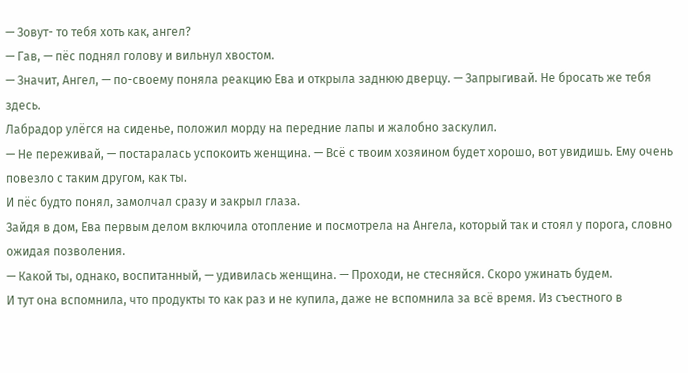— Зовут- то тебя хоть как, ангел?
— Гав, — пёс поднял голову и вильнул хвостом.
— Значит, Ангел, — по-своему поняла реакцию Ева и открыла заднюю дверцу. — Запрыгивай. Не бросать же тебя здесь.
Лабрадор улёгся на сиденье, положил морду на передние лапы и жалобно заскулил.
— Не переживай, — постаралась успокоить женщина. — Всё с твоим хозяином будет хорошо, вот увидишь. Ему очень повезло с таким другом, как ты.
И пёс будто понял, замолчал сразу и закрыл глаза.
Зайдя в дом, Ева первым делом включила отопление и посмотрела на Ангела, который так и стоял у порога, словно ожидая позволения.
— Какой ты, однако, воспитанный, — удивилась женщина. — Проходи, не стесняйся. Скоро ужинать будем.
И тут она вспомнила, что продукты то как раз и не купила, даже не вспомнила за всё время. Из съестного в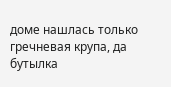доме нашлась только гречневая крупа, да бутылка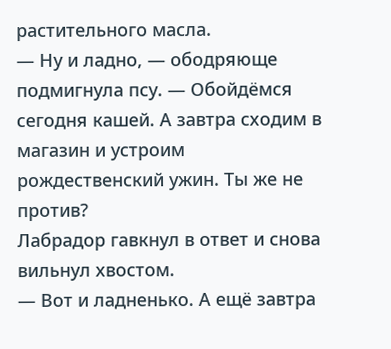растительного масла.
— Ну и ладно, — ободряюще подмигнула псу. — Обойдёмся сегодня кашей. А завтра сходим в магазин и устроим рождественский ужин. Ты же не против?
Лабрадор гавкнул в ответ и снова вильнул хвостом.
— Вот и ладненько. А ещё завтра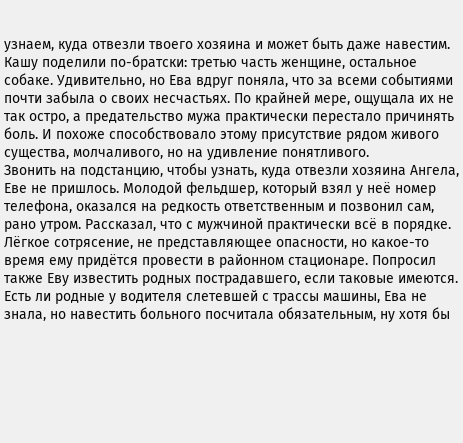узнаем, куда отвезли твоего хозяина и может быть даже навестим.
Кашу поделили по-братски: третью часть женщине, остальное собаке. Удивительно, но Ева вдруг поняла, что за всеми событиями почти забыла о своих несчастьях. По крайней мере, ощущала их не так остро, а предательство мужа практически перестало причинять боль. И похоже способствовало этому присутствие рядом живого существа, молчаливого, но на удивление понятливого.
Звонить на подстанцию, чтобы узнать, куда отвезли хозяина Ангела, Еве не пришлось. Молодой фельдшер, который взял у неё номер телефона, оказался на редкость ответственным и позвонил сам, рано утром. Рассказал, что с мужчиной практически всё в порядке. Лёгкое сотрясение, не представляющее опасности, но какое-то время ему придётся провести в районном стационаре. Попросил также Еву известить родных пострадавшего, если таковые имеются.
Есть ли родные у водителя слетевшей с трассы машины, Ева не знала, но навестить больного посчитала обязательным, ну хотя бы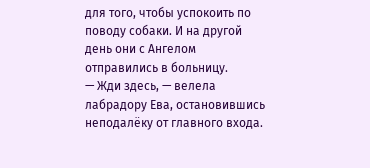для того, чтобы успокоить по поводу собаки. И на другой день они с Ангелом отправились в больницу.
— Жди здесь, — велела лабрадору Ева, остановившись неподалёку от главного входа.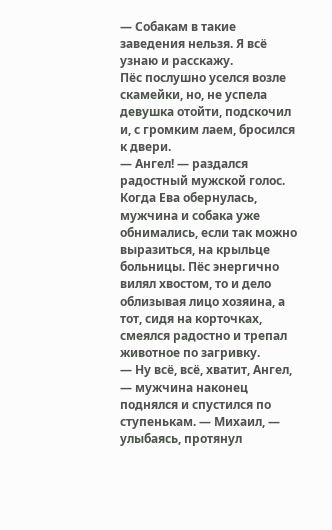— Собакам в такие заведения нельзя. Я всё узнаю и расскажу.
Пёс послушно уселся возле скамейки, но, не успела девушка отойти, подскочил и, с громким лаем, бросился к двери.
— Ангел! — раздался радостный мужской голос.
Когда Ева обернулась, мужчина и собака уже обнимались, если так можно выразиться, на крыльце больницы. Пёс энергично вилял хвостом, то и дело облизывая лицо хозяина, а тот, сидя на корточках, смеялся радостно и трепал животное по загривку.
— Ну всё, всё, хватит, Ангел, — мужчина наконец поднялся и спустился по ступенькам. — Михаил, — улыбаясь, протянул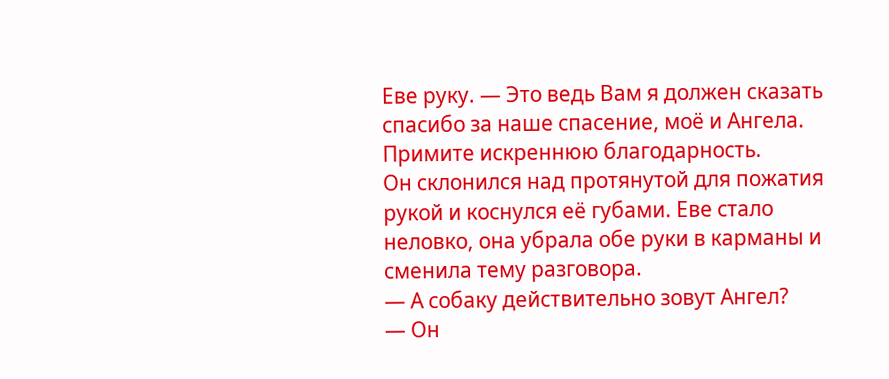Еве руку. — Это ведь Вам я должен сказать спасибо за наше спасение, моё и Ангела. Примите искреннюю благодарность.
Он склонился над протянутой для пожатия рукой и коснулся её губами. Еве стало неловко, она убрала обе руки в карманы и сменила тему разговора.
— А собаку действительно зовут Ангел?
— Он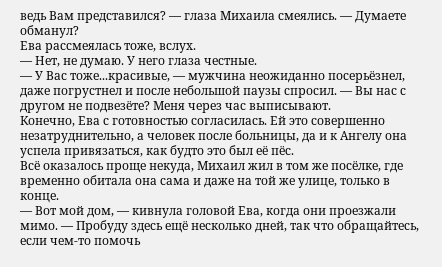ведь Вам представился? — глаза Михаила смеялись. — Думаете обманул?
Ева рассмеялась тоже, вслух.
— Нет, не думаю. У него глаза честные.
— У Вас тоже...красивые, — мужчина неожиданно посерьёзнел, даже погрустнел и после небольшой паузы спросил. — Вы нас с другом не подвезёте? Меня через час выписывают.
Конечно, Ева с готовностью согласилась. Ей это совершенно незатруднительно, а человек после больницы, да и к Ангелу она успела привязаться, как будто это был её пёс.
Всё оказалось проще некуда, Михаил жил в том же посёлке, где временно обитала она сама и даже на той же улице, только в конце.
— Вот мой дом, — кивнула головой Ева, когда они проезжали мимо. — Пробуду здесь ещё несколько дней, так что обращайтесь, если чем-то помочь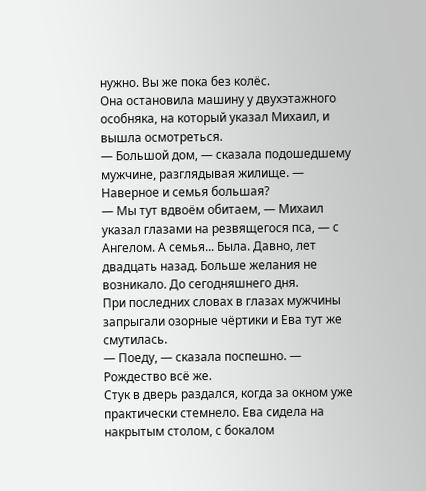нужно. Вы же пока без колёс.
Она остановила машину у двухэтажного особняка, на который указал Михаил, и вышла осмотреться.
— Большой дом, — сказала подошедшему мужчине, разглядывая жилище. — Наверное и семья большая?
— Мы тут вдвоём обитаем, — Михаил указал глазами на резвящегося пса, — с Ангелом. А семья... Была. Давно, лет двадцать назад. Больше желания не возникало. До сегодняшнего дня.
При последних словах в глазах мужчины запрыгали озорные чёртики и Ева тут же смутилась.
— Поеду, — сказала поспешно. — Рождество всё же.
Стук в дверь раздался, когда за окном уже практически стемнело. Ева сидела на накрытым столом, с бокалом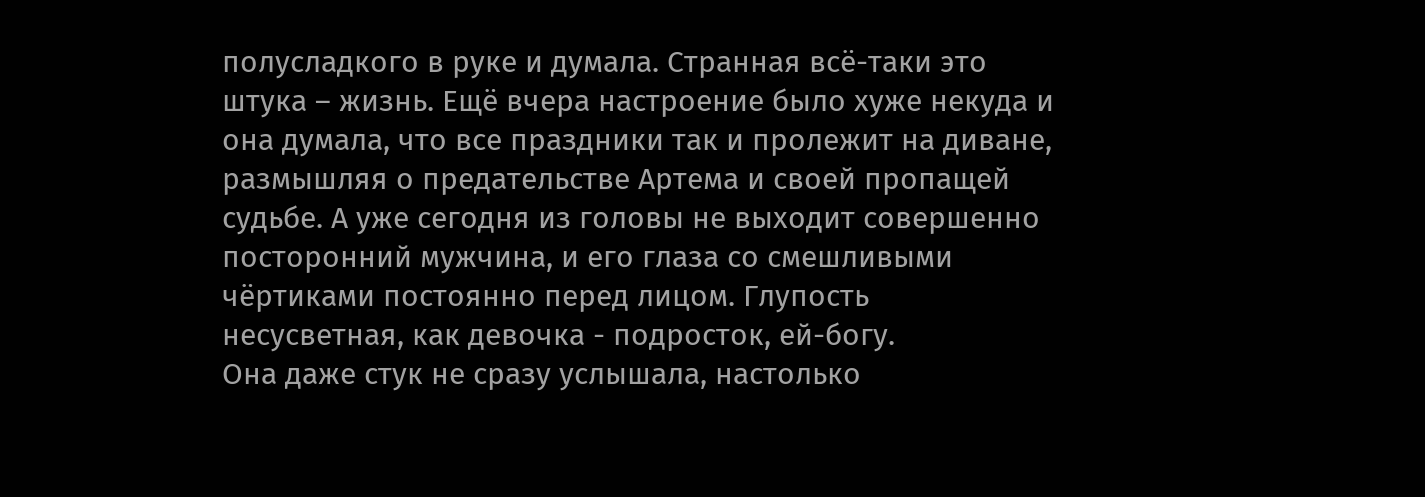полусладкого в руке и думала. Странная всё-таки это штука – жизнь. Ещё вчера настроение было хуже некуда и она думала, что все праздники так и пролежит на диване, размышляя о предательстве Артема и своей пропащей судьбе. А уже сегодня из головы не выходит совершенно посторонний мужчина, и его глаза со смешливыми чёртиками постоянно перед лицом. Глупость несусветная, как девочка - подросток, ей-богу.
Она даже стук не сразу услышала, настолько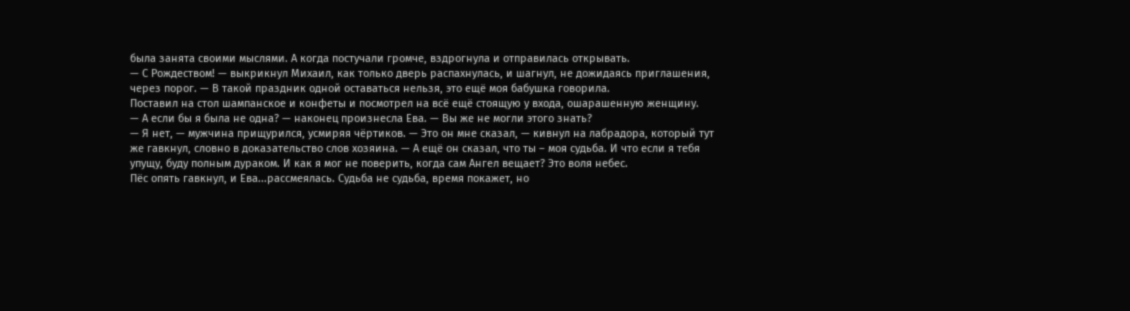была занята своими мыслями. А когда постучали громче, вздрогнула и отправилась открывать.
— С Рождеством! — выкрикнул Михаил, как только дверь распахнулась, и шагнул, не дожидаясь приглашения, через порог. — В такой праздник одной оставаться нельзя, это ещё моя бабушка говорила.
Поставил на стол шампанское и конфеты и посмотрел на всё ещё стоящую у входа, ошарашенную женщину.
— А если бы я была не одна? — наконец произнесла Ева. — Вы же не могли этого знать?
— Я нет, — мужчина прищурился, усмиряя чёртиков. — Это он мне сказал, — кивнул на лабрадора, который тут же гавкнул, словно в доказательство слов хозяина. — А ещё он сказал, что ты – моя судьба. И что если я тебя упущу, буду полным дураком. И как я мог не поверить, когда сам Ангел вещает? Это воля небес.
Пёс опять гавкнул, и Ева...рассмеялась. Судьба не судьба, время покажет, но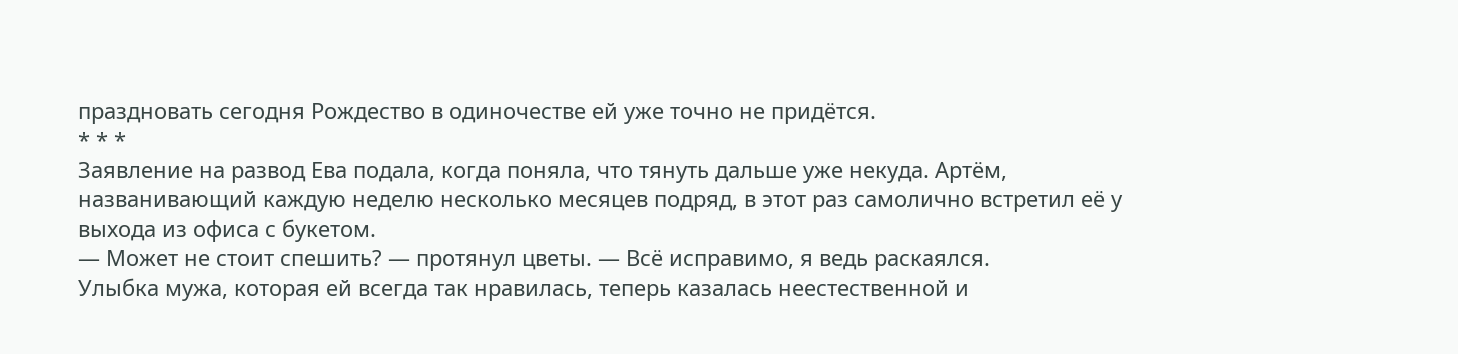праздновать сегодня Рождество в одиночестве ей уже точно не придётся.
* * *
Заявление на развод Ева подала, когда поняла, что тянуть дальше уже некуда. Артём, названивающий каждую неделю несколько месяцев подряд, в этот раз самолично встретил её у выхода из офиса с букетом.
— Может не стоит спешить? — протянул цветы. — Всё исправимо, я ведь раскаялся.
Улыбка мужа, которая ей всегда так нравилась, теперь казалась неестественной и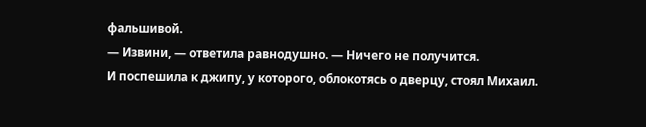фальшивой.
— Извини, — ответила равнодушно. — Ничего не получится.
И поспешила к джипу, у которого, облокотясь о дверцу, стоял Михаил.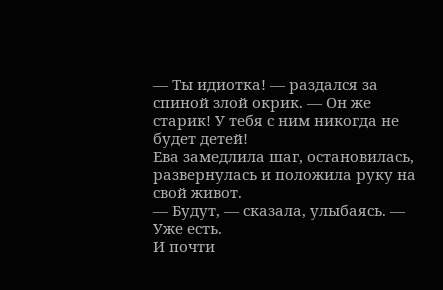— Ты идиотка! — раздался за спиной злой окрик. — Он же старик! У тебя с ним никогда не будет детей!
Ева замедлила шаг, остановилась, развернулась и положила руку на свой живот.
— Будут, — сказала, улыбаясь. — Уже есть.
И почти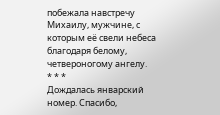побежала навстречу Михаилу, мужчине, с которым её свели небеса благодаря белому, четвероногому ангелу.
* * *
Дождалась январский номер. Спасибо,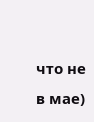что не в мае)